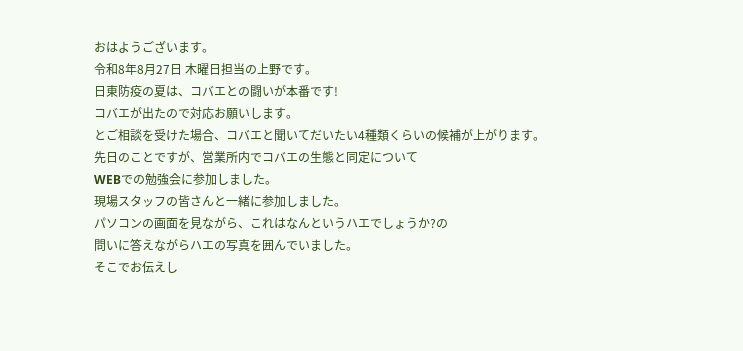おはようございます。
令和8年8月27日 木曜日担当の上野です。
日東防疫の夏は、コバエとの闘いが本番です!
コバエが出たので対応お願いします。
とご相談を受けた場合、コバエと聞いてだいたい4種類くらいの候補が上がります。
先日のことですが、営業所内でコバエの生態と同定について
WEBでの勉強会に参加しました。
現場スタッフの皆さんと一緒に参加しました。
パソコンの画面を見ながら、これはなんというハエでしょうか?の
問いに答えながらハエの写真を囲んでいました。
そこでお伝えし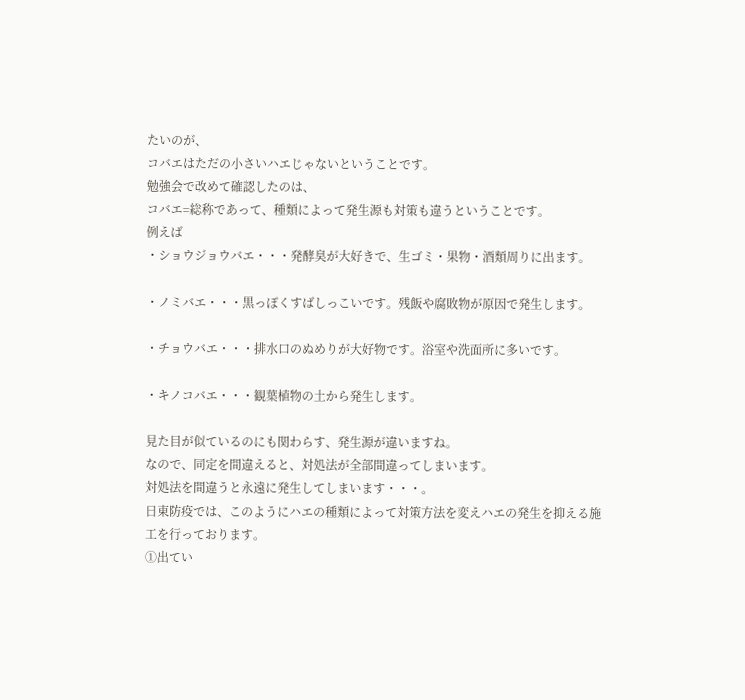たいのが、
コバエはただの小さいハエじゃないということです。
勉強会で改めて確認したのは、
コバエ=総称であって、種類によって発生源も対策も違うということです。
例えば
・ショウジョウバエ・・・発酵臭が大好きで、生ゴミ・果物・酒類周りに出ます。

・ノミバエ・・・黒っぽくすばしっこいです。残飯や腐敗物が原因で発生します。

・チョウバエ・・・排水口のぬめりが大好物です。浴室や洗面所に多いです。

・キノコバエ・・・観葉植物の土から発生します。

見た目が似ているのにも関わらす、発生源が違いますね。
なので、同定を間違えると、対処法が全部間違ってしまいます。
対処法を間違うと永遠に発生してしまいます・・・。
日東防疫では、このようにハエの種類によって対策方法を変えハエの発生を抑える施工を行っております。
①出てい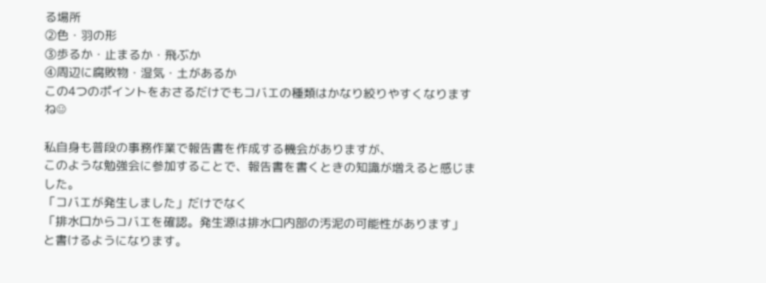る場所
②色・羽の形
③歩るか・止まるか・飛ぶか
④周辺に腐敗物・湿気・土があるか
この4つのポイントをおさるだけでもコバエの種類はかなり絞りやすくなりますね☺

私自身も普段の事務作業で報告書を作成する機会がありますが、
このような勉強会に参加することで、報告書を書くときの知識が増えると感じました。
「コバエが発生しました」だけでなく
「排水口からコバエを確認。発生源は排水口内部の汚泥の可能性があります」
と書けるようになります。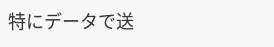特にデータで送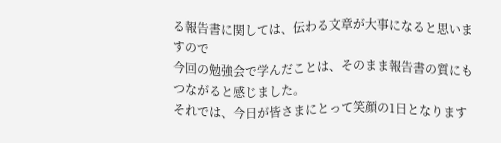る報告書に関しては、伝わる文章が大事になると思いますので
今回の勉強会で学んだことは、そのまま報告書の質にもつながると感じました。
それでは、今日が皆さまにとって笑顔の1日となります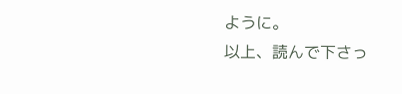ように。
以上、読んで下さっ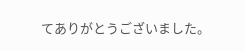てありがとうございました。